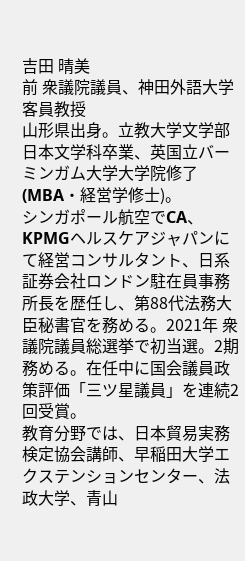吉田 晴美
前 衆議院議員、神田外語大学客員教授
山形県出身。立教大学文学部日本文学科卒業、英国立バーミンガム大学大学院修了(MBA・経営学修士)。
シンガポール航空でCA、KPMGヘルスケアジャパンにて経営コンサルタント、日系証券会社ロンドン駐在員事務所長を歴任し、第88代法務大臣秘書官を務める。2021年 衆議院議員総選挙で初当選。2期務める。在任中に国会議員政策評価「三ツ星議員」を連続2回受賞。
教育分野では、日本貿易実務検定協会講師、早稲田大学エクステンションセンター、法政大学、青山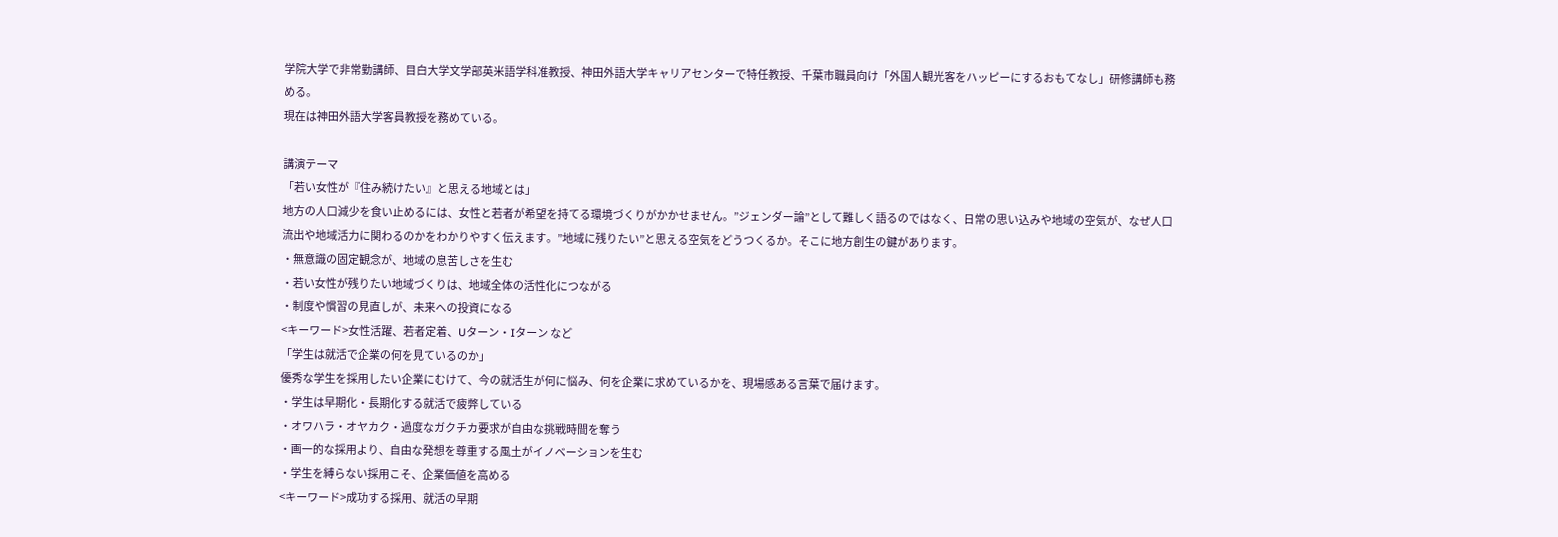学院大学で非常勤講師、目白大学文学部英米語学科准教授、神田外語大学キャリアセンターで特任教授、千葉市職員向け「外国人観光客をハッピーにするおもてなし」研修講師も務める。
現在は神田外語大学客員教授を務めている。

講演テーマ
「若い女性が『住み続けたい』と思える地域とは」
地方の人口減少を食い止めるには、女性と若者が希望を持てる環境づくりがかかせません。”ジェンダー論”として難しく語るのではなく、日常の思い込みや地域の空気が、なぜ人口流出や地域活力に関わるのかをわかりやすく伝えます。”地域に残りたい”と思える空気をどうつくるか。そこに地方創生の鍵があります。
・無意識の固定観念が、地域の息苦しさを生む
・若い女性が残りたい地域づくりは、地域全体の活性化につながる
・制度や慣習の見直しが、未来への投資になる
<キーワード>女性活躍、若者定着、Uターン・Iターン など
「学生は就活で企業の何を見ているのか」
優秀な学生を採用したい企業にむけて、今の就活生が何に悩み、何を企業に求めているかを、現場感ある言葉で届けます。
・学生は早期化・長期化する就活で疲弊している
・オワハラ・オヤカク・過度なガクチカ要求が自由な挑戦時間を奪う
・画一的な採用より、自由な発想を尊重する風土がイノベーションを生む
・学生を縛らない採用こそ、企業価値を高める
<キーワード>成功する採用、就活の早期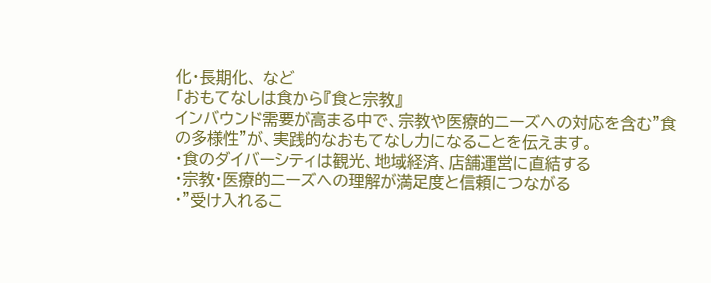化・長期化、 など
「おもてなしは食から『食と宗教』
インバウンド需要が高まる中で、宗教や医療的ニーズへの対応を含む”食の多様性”が、実践的なおもてなし力になることを伝えます。
・食のダイバーシティは観光、地域経済、店舗運営に直結する
・宗教・医療的ニーズへの理解が満足度と信頼につながる
・”受け入れるこ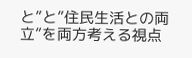と”と”住民生活との両立”を両方考える視点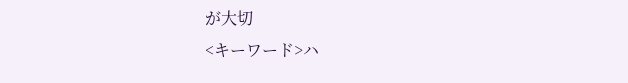が大切
<キーワード>ハ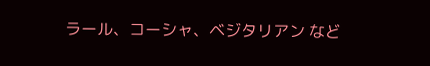ラール、コーシャ、ベジタリアン など